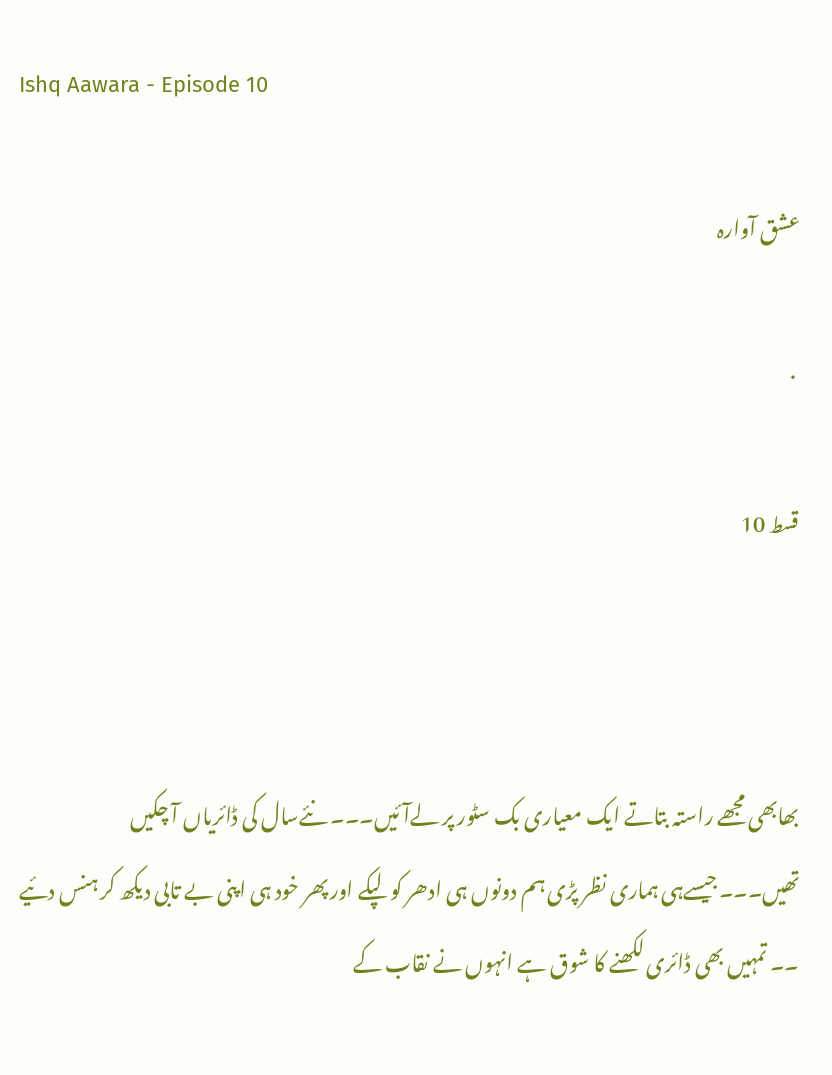Ishq Aawara - Episode 10

عشق آوارہ

 ·

قسط 10



بھابھی مجھے راستہ بتاتے ایک معیاری بک سٹور پر لےآئیں۔۔۔ نئےسال کی ڈائریاں آ چکیں تھیں۔۔۔جیسےہی ہماری نظر پڑی ہم دونوں ہی ادھر کو لپکے اور پھر خود ہی اپنی بے تابی دیکھ کر ہنس دئیے ۔۔ تمہیں بھی ڈائری لکھنے کا شوق ہے انہوں نے نقاب کے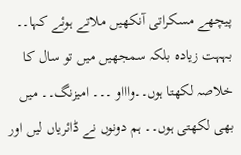پیچھے مسکراتی آنکھیں ملاتے ہوئے کہا۔۔ بہہت زیادہ بلکہ سمجھیں میں تو سال کا خلاصہ لکھتا ہوں۔۔واااو ۔۔۔ امیزنگ۔۔ میں بھی لکھتی ہوں۔۔ ہم دونوں نے ڈائریاں لیں اور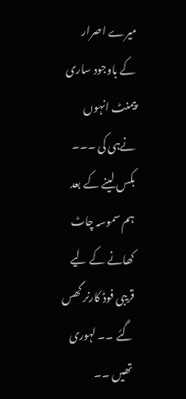میرے اصرار کے باوجود ساری پیمنٹ انہوں نےہی کی ۔۔۔ بکس لینے کے بعد ہم سموسہ چاٹ کھانے کے لیے قریبی فوڈ کارنر گھس گئے ۔۔ لہوری تھیں ۔۔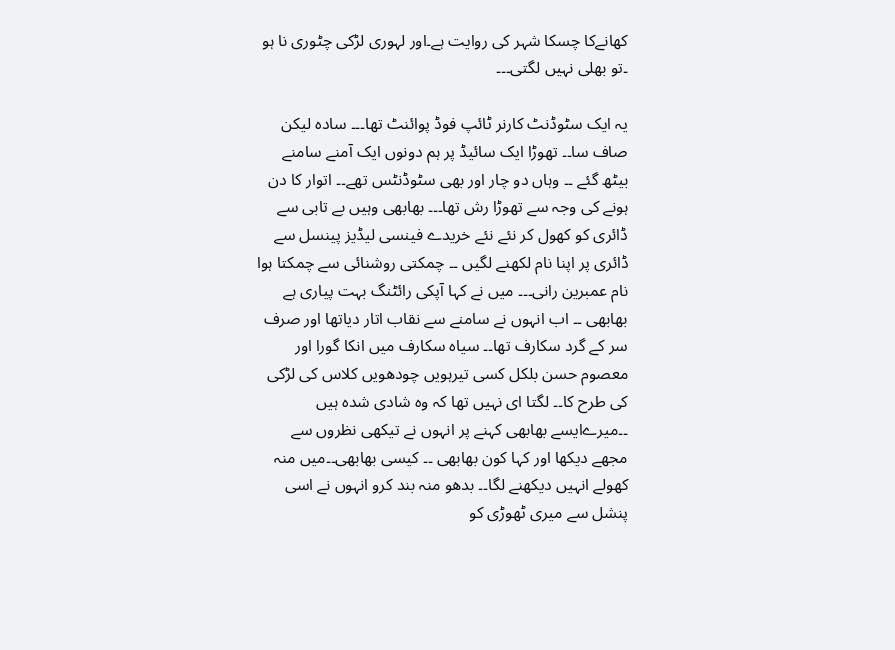کھانےکا چسکا شہر کی روایت ہے۔اور لہوری لڑکی چٹوری نا ہو ۔تو بھلی نہیں لگتی۔۔۔

یہ ایک سٹوڈنٹ کارنر ٹائپ فوڈ پوائنٹ تھا۔۔۔ سادہ لیکن صاف سا۔۔ تھوڑا ایک سائیڈ پر ہم دونوں ایک آمنے سامنے بیٹھ گئے ۔۔ وہاں دو چار اور بھی سٹوڈنٹس تھے۔۔ اتوار کا دن ہونے کی وجہ سے تھوڑا رش تھا۔۔۔ بھابھی وہیں بے تابی سے ڈائری کو کھول کر نئے نئے خریدے فینسی لیڈیز پینسل سے ڈائری پر اپنا نام لکھنے لگیں ۔۔ چمکتی روشنائی سے چمکتا ہوا نام عمبرین رانی۔۔۔ میں نے کہا آپکی رائٹنگ بہت پیاری ہے بھابھی ۔۔ اب انہوں نے سامنے سے نقاب اتار دیاتھا اور صرف سر کے گرد سکارف تھا۔۔ سیاہ سکارف میں انکا گورا اور معصوم حسن بلکل کسی تیرہویں چودھویں کلاس کی لڑکی کی طرح کا۔۔ لگتا ای نہیں تھا کہ وہ شادی شدہ ہیں ۔۔میرےایسے بھابھی کہنے پر انہوں نے تیکھی نظروں سے مجھے دیکھا اور کہا کون بھابھی ۔۔ کیسی بھابھی۔۔میں منہ کھولے انہیں دیکھنے لگا۔۔ بدھو منہ بند کرو انہوں نے اسی پنشل سے میری ٹھوڑی کو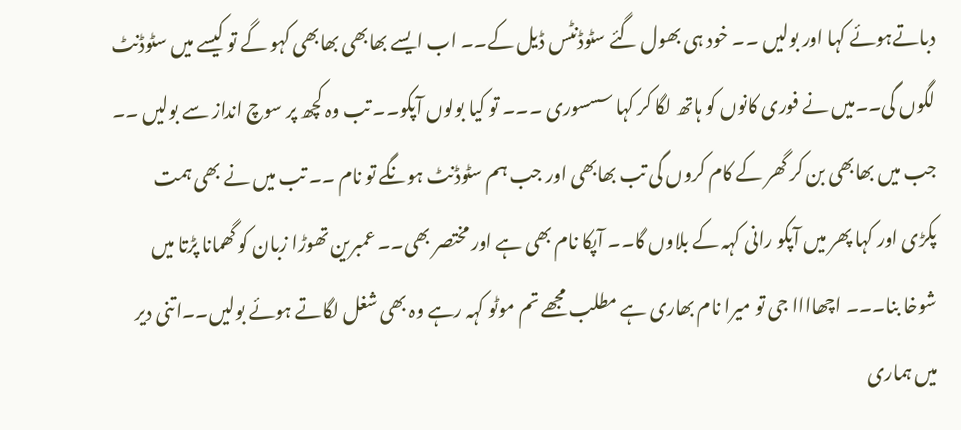دباتےہوئے کہا اور بولیں ۔۔ خود ہی بھول گئے سٹوڈنٹس ڈیل کے۔۔ اب ایسے بھابھی بھابھی کہو گے تو کیسے میں سٹوڈنٹ لگوں گی۔۔میں نے فوری کانوں کو ہاتھ لگا کر کہا سسسوری ۔۔۔ تو کیا بولوں آپکو۔۔ تب وہ کچھ پر سوچ انداز سے بولیں ۔۔ جب میں بھابھی بن کر گھر کے کام کروں گی تب بھابھی اور جب ہم سٹوڈنٹ ہونگے تو نام ۔۔ تب میں نے بھی ہمت پکڑی اور کہا پھر میں آپکو رانی کہہ کے بلاوں گا۔۔ آپکا نام بھی ہے اور مختصر بھی۔۔ عمبرین تھوڑا زبان کو گھمانا پڑتا میں شوخا بنا۔۔۔ اچھاااا جی تو میرا نام بھاری ہے مطلب مجھے تم موٹو کہہ رہے وہ بھی شغل لگاتے ہوئے بولیں۔۔اتنی دیر میں ہماری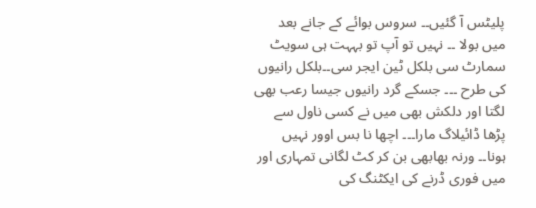پلیٹس آ گئیں۔۔ سروس بوائے کے جانے بعد میں بولا ۔۔ نہیں تو آپ تو بہہت ہی سویٹ سمارٹ سی بلکل ٹین ایجر سی۔۔بلکل رانیوں کی طرح ۔۔۔ جسکے گرد رانیوں جیسا رعب بھی لگتا اور دلکش بھی میں نے کسی ناول سے پڑھا ڈائیلاگ مارا۔۔۔ اچھا نا بس اوور نہیں ہونا۔۔ ورنہ بھابھی بن کر کٹ لگانی تمہاری اور میں فوری ڈرنے کی ایکٹنگ کی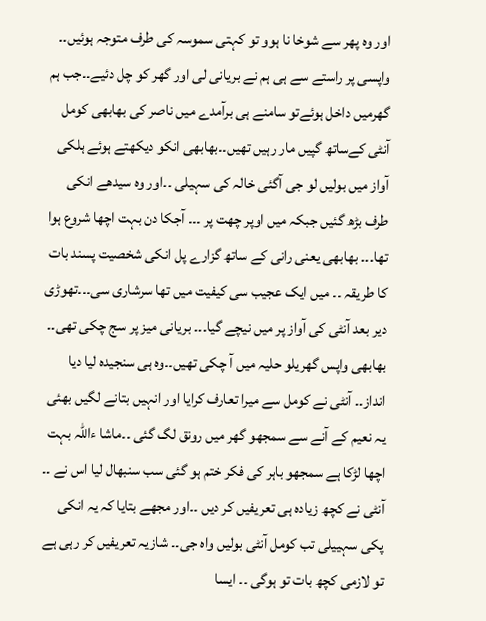اور وہ پھر سے شوخا نا ہوو تو کہتی سموسہ کی طرف متوجہ ہوئیں۔۔ واپسی پر راستے سے ہی ہم نے بریانی لی اور گھر کو چل دئیے۔۔جب ہم گھرمیں داخل ہوئےتو سامنے ہی برآمدے میں ناصر کی بھابھی کومل آنٹی کےساتھ گپیں مار رہیں تھیں۔۔بھابھی انکو دیکھتے ہوئے ہلکی آواز میں بولیں لو جی آگئی خالہ کی سہیلی ۔۔اور وہ سیدھے انکی طرف بڑھ گئیں جبکہ میں اوپر چھت پر ۔۔۔ آجکا دن بہت اچھا شروع ہوا تھا۔۔۔ بھابھی یعنی رانی کے ساتھ گزارے پل انکی شخصیت پسند بات کا طریقہ ۔۔ میں ایک عجیب سی کیفیت میں تھا سرشاری سی۔۔۔تھوڑی دیر بعد آنٹی کی آواز پر میں نیچے گیا۔۔۔ بریانی میز پر سج چکی تھی۔۔ بھابھی واپس گھریلو حلیہ میں آ چکی تھیں۔۔وہ ہی سنجیدہ لیا دیا انداز۔۔ آنٹی نے کومل سے میرا تعارف کرایا اور انہیں بتانے لگیں بھئی یہ نعیم کے آنے سے سمجھو گھر میں رونق لگ گئی ۔۔ماشا ءاللہ بہت اچھا لڑکا ہے سمجھو باہر کی فکر ختم ہو گئی سب سنبھال لیا اس نے ۔۔ آنٹی نے کچھ زیادہ ہی تعریفیں کر دیں ۔۔اور مجھے بتایا کہ یہ انکی پکی سہییلی تب کومل آنٹی بولیں واہ جی۔۔ شازیہ تعریفیں کر رہی ہے تو لازمی کچھ بات تو ہوگی ۔۔ ایسا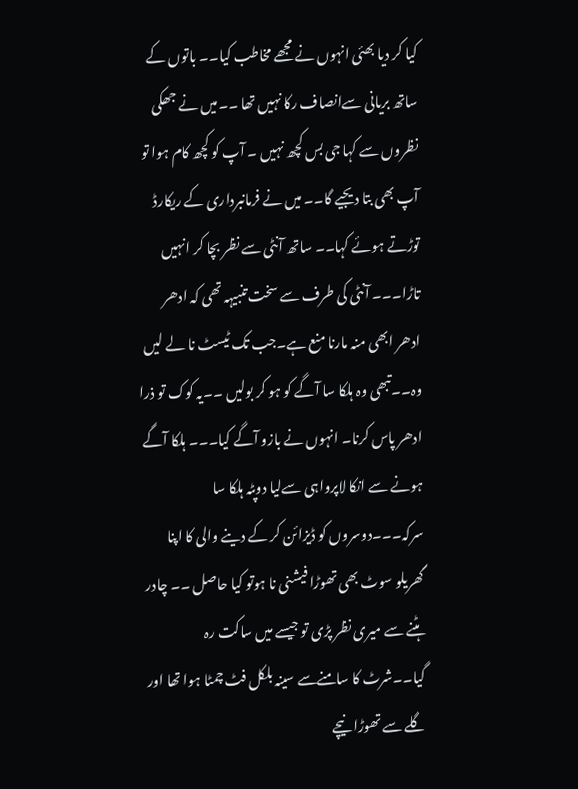کیا کر دیا بھئی انہوں نے مجھے مخاطب کیا۔۔ باتوں کے ساتھ بریانی سےانصاف رکا نہیں تھا ۔۔میں نے جھکی نظروں سے کہا جی بس کچھ نہیں ۔ آپ کو کچھ کام ہوا تو آپ بھی بتا دیجیے گا۔۔ میں نے فرمانبرداری کے ریکارڈ توڑتے ہوئے کہا۔۔ ساتھ آنٹی سے نظر بچا کر انہیں تاڑا۔۔۔ آنٹی کی طرف سے سخت تنبیہہ تھی کہ ادھر ادھر ابھی منہ مارنا منع ہے۔جب تک ٹیسٹ نا لے لیں وہ۔۔تبھی وہ ہلکا سا آگے کو ہو کر بولیں ۔۔یہ کوک تو ذرا ادھر پاس کرنا۔ انہوں نے بازو آگے کیا۔۔۔ ہلکا آگے ہونے سے انکا لاپرواہی سےلیا دوپٹہ ہلکا سا سرکہ۔۔۔دوسروں کو ڈیزائن کر کے دینے والی کا اپنا گھریلو سوٹ بھی تھوڑا فیشنی نا ہوتو کیا حاصل ۔۔ چادر ہٹنے سے میری نظر پڑی تو جیسے میں ساکت رہ گیا۔۔شرٹ کا سامنےسے سینہ بلکل فٹ چمٹا ہوا تھا اور گلے سے تھوڑا نیچے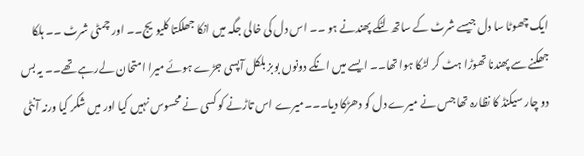ایک چھوٹا سا دل جیسے شرٹ کے ساتھ لٹکے پھندنے ہو ۔۔ اس دل کی خالی جگہ میں انکا جھلکتا کلیویج۔۔ اور چمٹی شرٹ ۔۔ ہلکا جھکنے سے پھندنا تھوڑا ہٹ کر لٹکا ہوا تھا۔۔ ایسے میں انکے دونوں بوبز بلکل آپسی جڑے ہوئے میرا امتحان لےرہے تھے۔۔ یہ بس دو چار سیکنڈ کا نظارہ تھا جس نے میرے دل کو دھڑکا دیا۔۔۔میرے اس تاڑنے کو کسی نے محسوس نہیں کیا اور میں شکر کیا ورنہ آنٹی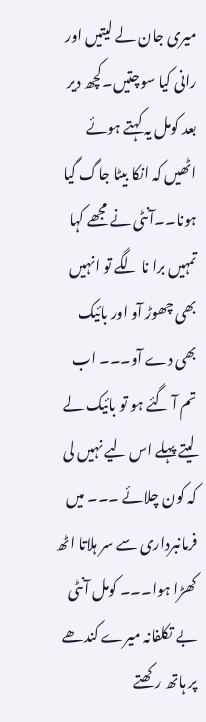میری جان لے لیتیں اور رانی کیا سوچتیں۔کچھ دیر بعد کومل یہ کہتے ہوئے اٹھیں کہ انکا بیٹا جاگ گیا ہونا۔۔آنٹی نے مجھے کہا تمہیں برا نا لگے تو انہیں بھی چھوڑ آو اور بائیک بھی دے آو۔۔۔ اب تم آ گئے ہو تو بائیک لے لیتے پہلے اس لیے نہیں لی کہ کون چلائے ۔۔۔ میں فرمانبرداری سے سر ہلاتا اٹھ کھڑا ہوا۔۔۔ کومل آنٹی بے تکلفانہ میرے کندھے پر ہاتھ رکھتے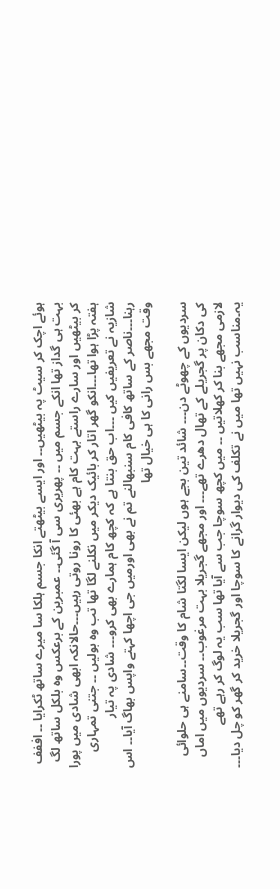ہوئے اچک کر سیٹ پہ بیٹھیں۔۔ اور ایسے بیٹھتے انکا جسم ہلکا سا میرے ساتھ ٹکرایا ۔۔ اففف بہت ہی گداز تھا انکے جسم میں ۔۔ پھریری سی آ گئی۔۔ عمبرین کے برعکس وہ بلکل ساتھ لگ کر بیٹھیں اور سارے راستے بہت کام ہے بھئی کا رونا روتی رہیں۔۔۔حالانکہ ابھی شادی میں پورا ہفتہ پڑا ہوا تھا۔۔۔انکو گھر اتار کر بائیک دیکر میں نکلنے لگا تھا تب وہ بولیں ۔۔ جتنی تمہاری شازیہ نے تعریفیں کیں ۔۔۔اب حق بنتا ہے کہ کچھ کام ہمارے بھی کرو۔۔۔ شادی پہ تیار رہنا۔۔۔ناصر کے ساتھ کافی کام سنبھالنے تم نے بھی اورمیں جی اچھا کہتے واپس بھاگ آیا۔۔ اس وقت مجھے بس رانی کا ہی خیال تھا

سردیوں کے چھوٹے دن۔۔۔ شائد تین بجے ہوں لیکن ایسا لگتا شام کا وقت۔۔سامنے ہی حلوائی کی دکان پر گجریلے کے تھال دھرے تھے۔۔۔ اور مجھے گجریلا بہت مرغوب۔۔ سردیوں میں اماں لازمی مجھے بنا کر کھلاتیں ۔۔ میں کچھ سوچا جب سے آیا تھا سب یہ لوگ کر رہے تھے یہ۔مناسب نہیں تھا میں نے تکلف کی دیوار گرانے کا سوچا اور گجریلا خرید کر گھر کو چل دیا۔۔۔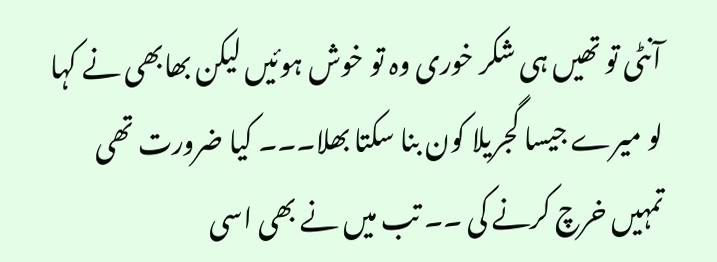آنٹی تو تھیں ہی شکر خوری وہ تو خوش ہوئیں لیکن بھابھی نے کہا لو میرے جیسا گجریلا کون بنا سکتا بھلا۔۔۔ کیا ضرورت تھی تمہیں خرچ کرنے کی ۔۔ تب میں نے بھی اسی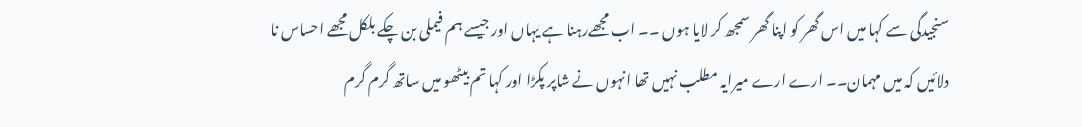سنجیدگی سے کہا میں اس گھر کو اپنا گھر سمجھ کر لایا ہوں ۔۔ اب مجھےرہنا ہے یہاں اور جیسے ہم فیملی بن چکے بلکل مجھے احساس نا دلائیں کہ میں مہمان۔۔ ارے ارے میرایہ مطلب نہیں تھا انہوں نے شاپر پکڑا اور کہا تم بیٹھو میں ساتھ گرم گرم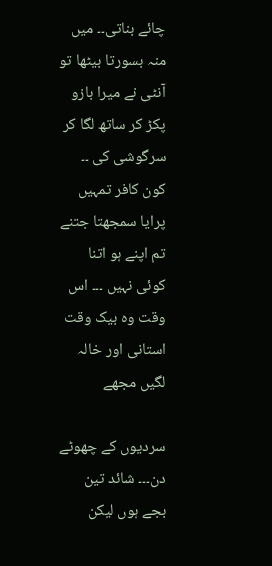چائے بناتی۔۔ میں منہ بسورتا بیٹھا تو آنٹی نے میرا بازو پکڑ کر ساتھ لگا کر سرگوشی کی ۔۔ کون کافر تمہیں پرایا سمجھتا جتنے تم اپنے ہو اتنا کوئی نہیں ۔۔۔ اس وقت وہ بیک وقت استانی اور خالہ لگیں مجھے

سردیوں کے چھوٹے دن۔۔۔ شائد تین بجے ہوں لیکن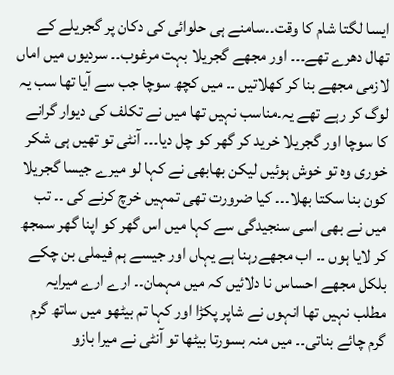ایسا لگتا شام کا وقت۔۔سامنے ہی حلوائی کی دکان پر گجریلے کے تھال دھرے تھے۔۔۔ اور مجھے گجریلا بہت مرغوب۔۔ سردیوں میں اماں لازمی مجھے بنا کر کھلاتیں ۔۔ میں کچھ سوچا جب سے آیا تھا سب یہ لوگ کر رہے تھے یہ۔مناسب نہیں تھا میں نے تکلف کی دیوار گرانے کا سوچا اور گجریلا خرید کر گھر کو چل دیا۔۔۔ آنٹی تو تھیں ہی شکر خوری وہ تو خوش ہوئیں لیکن بھابھی نے کہا لو میرے جیسا گجریلا کون بنا سکتا بھلا۔۔۔ کیا ضرورت تھی تمہیں خرچ کرنے کی ۔۔ تب میں نے بھی اسی سنجیدگی سے کہا میں اس گھر کو اپنا گھر سمجھ کر لایا ہوں ۔۔ اب مجھےرہنا ہے یہاں اور جیسے ہم فیملی بن چکے بلکل مجھے احساس نا دلائیں کہ میں مہمان۔۔ ارے ارے میرایہ مطلب نہیں تھا انہوں نے شاپر پکڑا اور کہا تم بیٹھو میں ساتھ گرم گرم چائے بناتی۔۔ میں منہ بسورتا بیٹھا تو آنٹی نے میرا بازو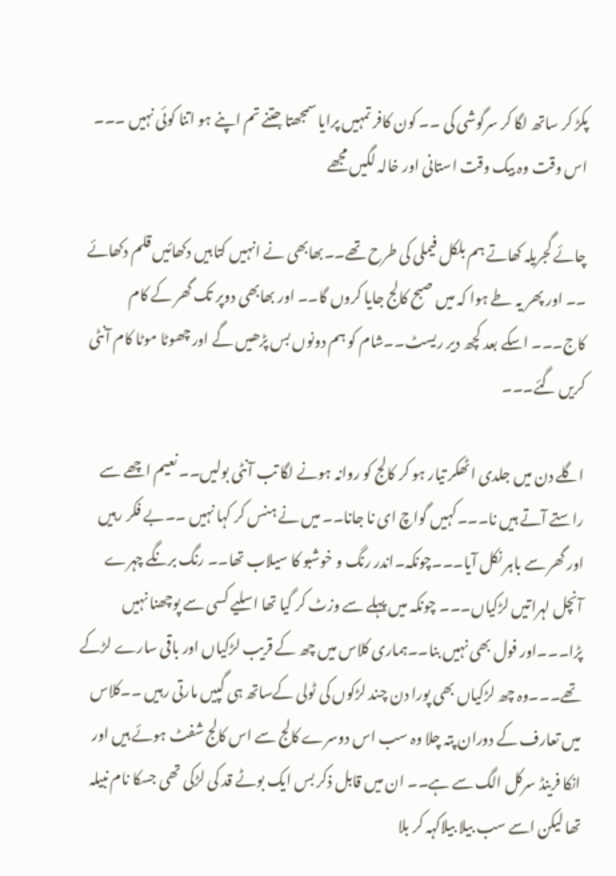پکڑ کر ساتھ لگا کر سرگوشی کی ۔۔ کون کافر تمہیں پرایا سمجھتا جتنے تم اپنے ہو اتنا کوئی نہیں ۔۔۔ اس وقت وہ بیک وقت استانی اور خالہ لگیں مجھے

چائے گجریلہ کھاتے ہم بلکل فیملی کی طرح تھے۔۔بھابھی نے انہیں کتابیں دکھائیں قلم دکھائے ۔۔ اور پھر یہ طے ہوا کہ میں صبح کالج جایا کروں گا۔۔ اور بھابھی دوپر تک گھر کے کام کاج۔۔۔ اسکے بعد کچھ دیر ریسٹ۔۔شام کو ہم دونوں بس پڑھیں گے اور چھوٹا موٹا کام آنٹی کریں گئے۔۔۔

اگلے دن میں جلدی اٹھکر تیار ہو کر کالج کو روانہ ہونے لگا تب آنٹی بولیں۔۔ نعیم اچھے سے راستے آتے ہیں نا۔۔۔کہیں گواچ ای نا جانا۔۔ میں نے ہنس کر کہا نہیں ۔۔بے فکر رہیں اور گھر سے باہر نکل آیا۔۔۔چونکہ۔اندر رنگ و خوشبو کا سیلاب تھا۔۔ رنگ برنگے چہرے آنچل لہراتیں لڑکیاں۔۔۔ چونکہ میں پہلے سے وزٹ کر گیا تھا اسلیے کسی سے پوچھنا نہیں پڑا۔۔۔اور فول بھی نہیں بنا۔۔ہماری کلاس میں چھ کے قریب لڑکیاں اور باقی سارے لڑکے تھے۔۔۔وہ چھ لڑکیاں بھی پورا دن چند لڑکوں کی ٹولی کےساتھ ہی گپیں مارتی رہیں ۔۔کلاس میں تعارف کے دوران پتہ چلا وہ سب اس دوسرے کالج سے اس کالج شفٹ ہوئے ہیں اور انکا فرینڈ سرکل الگ سے ہے۔۔ ان میں قابل ذکر بس ایک بوٹے قد کی لڑکی تھی جسکا نام نبیلہ تھا لیکن اسے سب بیلا بیلاکہہ کر بلا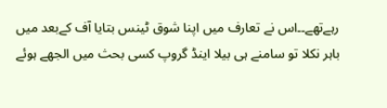رہےتھے۔۔اس نے تعارف میں اپنا شوق ٹینس بتایا آف کےبعد میں باہر نکلا تو سامنے ہی بیلا اینڈ گروپ کسی بحث میں الجھے ہوئے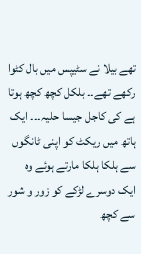تھے بیلا نے سٹیپس میں بال کٹوا رکھے تھے۔۔ بلکل کچھ کچھ ہوتا ہے کی کاجل جیسا حلیہ۔۔۔ ایک ہاتھ میں ریکٹ کو اپنی ٹانگوں سے ہلکا ہلکا مارتے ہوئے وہ ایک دوسرے لڑکے کو زور و شور سے کچھ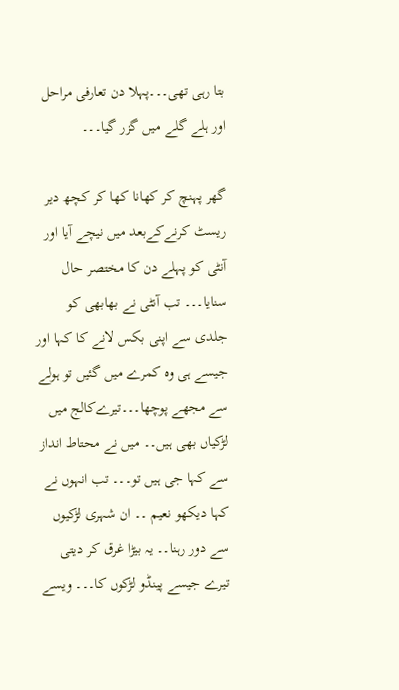بتا رہی تھی۔۔۔پہلا دن تعارفی مراحل اور ہلے گلے میں گزر گیا۔۔۔

گھر پہنچ کر کھانا کھا کر کچھ دیر ریسٹ کرنےکےبعد میں نیچے آیا اور آنٹی کو پہلے دن کا مختصر حال سنایا۔۔۔ تب آنٹی نے بھابھی کو جلدی سے اپنی بکس لانے کا کہا اور جیسے ہی وہ کمرے میں گئیں تو ہولے سے مجھے پوچھا۔۔۔تیرےکالج میں لڑکیاں بھی ہیں۔۔ میں نے محتاط انداز سے کہا جی ہیں تو۔۔۔ تب انہوں نے کہا دیکھو نعیم ۔۔ ان شہری لڑکیوں سے دور رہنا۔۔ یہ بیڑا غرق کر دیتی تیرے جیسے پینڈو لڑکوں کا۔۔۔ ویسے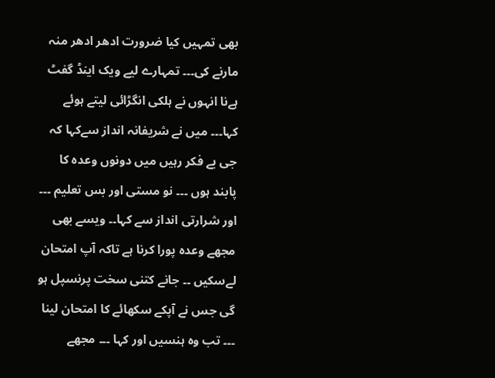بھی تمہیں کیا ضرورت ادھر ادھر منہ مارنے کی۔۔۔ تمہارے لیے ویک اینڈ گفٹ ہےنا انہوں نے ہلکی انگڑائی لیتے ہوئے کہا۔۔۔ میں نے شریفانہ انداز سےکہا کہ جی بے فکر رہیں میں دونوں وعدہ کا پابند ہوں ۔۔۔ نو مستی اور بس تعلیم ۔۔۔ اور شرارتی انداز سے کہا۔۔ ویسے بھی مجھے وعدہ پورا کرنا ہے تاکہ آپ امتحان لےسکیں ۔۔ جانے کتنی سخت پرنسپل ہو گی جس نے آپکے سکھائے کا امتحان لینا ۔۔۔ تب وہ ہنسیں اور کہا ۔۔۔ مجھے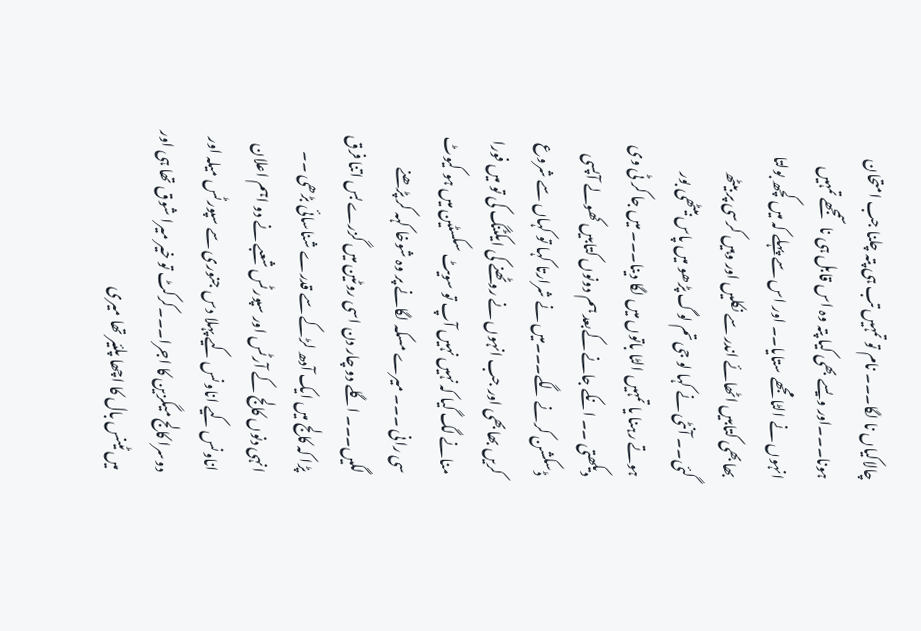چالاکیاں نا لگا۔۔۔ نام تو تمہیں تب ہی پتہ چلنا جب امتحان ہونا۔۔۔اور ویسے بھی کیا پتہ وہ اس قابل ہی نا سمجھے تمہیں انہوں نے الٹا مجھے ستایا۔۔ اور اس سے پہلے کہ میں کچھ بولتا بھابھی کتابیں اٹھائے اندر سے نکلیں اور وہیں کرسی پر بیٹھ گئی۔۔ آنٹی نے کہا لو جی تم لوگ پڑھو میں پاس بیٹھی بور ہوتے رہنا یا تمہیں الٹا باتوں میں لگا دینا۔۔۔ میں جا کر ٹی وی دیکھتی ۔۔ انکے جانے کےبعد ہم دونوں کتابیں کھولے آپسی ڈسکشن کرنے لگے۔۔۔میں نے شرارتا کہا تو کہاں سے شروع کریں بھابھی اور جب انہوں نے روٹھنے کی ایکٹنگ کی تو میں فورا منانے لگ گیا کہ نہیں نہیں آپ تو سویٹ سکسٹین میں ہو کیوٹ سی رانی ۔۔۔ میرے مسکہ لگانے پر وہ شوخا کہہ کر پڑھنے لگیں۔۔۔ اگلے دو چار دن اسی روٹین میں گزرے بس اتنا فرق پڑا کہ کالج میں ایک آدھ لڑکے سے قدرے شناسائی بڑھی ۔۔ انہی دنوں کالج کے آرٹس اور سپورٹس شعبے نے دو اہم اعلان اناونس کیے اناونس کیے پہلا دس جنوری سے سپورٹس میلہ اور دوسرا کالج میگزین کا اجرا۔۔۔کرکٹ تو خیر میرا شوق تھا ہی اور میں ٹینس بال کا اچھا پلئیر تھا میری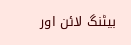بیٹنگ لائن اور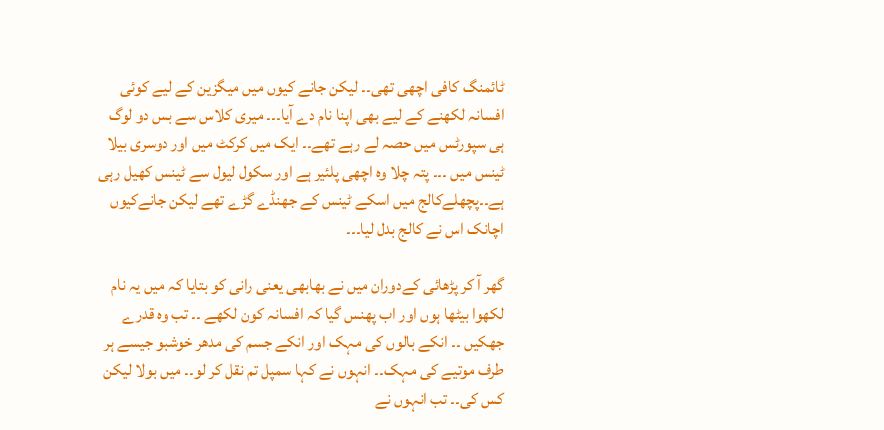ٹائمنگ کافی اچھی تھی۔۔ لیکن جانے کیوں میں میگزین کے لیے کوئی افسانہ لکھنے کے لیے بھی اپنا نام دے آیا۔۔۔ میری کلاس سے بس دو لوگ ہی سپورٹس میں حصہ لے رہے تھے۔۔ ایک میں کرکٹ میں اور دوسری بیلا ٹینس میں ۔۔۔ پتہ چلا وہ اچھی پلئیر ہے اور سکول لیول سے ٹینس کھیل رہی ہے۔۔پچھلےکالج میں اسکے ٹینس کے جھنڈے گڑے تھے لیکن جانےکیوں اچانک اس نے کالج بدل لیا۔۔۔

گھر آ کر پڑھائی کےدوران میں نے بھابھی یعنی رانی کو بتایا کہ میں یہ نام لکھوا بیٹھا ہوں اور اب پھنس گیا کہ افسانہ کون لکھے ۔۔ تب وہ قدرے جھکیں ۔۔ انکے بالوں کی مہک اور انکے جسم کی مدھر خوشبو جیسے ہر طرف موتیے کی مہک۔۔ انہوں نے کہا سمپل تم نقل کر لو۔۔ میں بولا لیکن کس کی۔۔ تب انہوں نے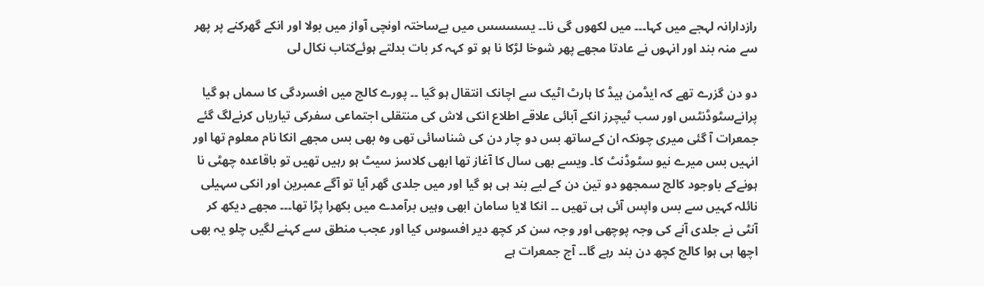رازدارانہ لہجے میں کہا۔۔۔ میں لکھوں گی نا۔۔ یسسسس میں بےساختہ اونچی آواز میں بولا اور انکے گھرکنے پر پھر سے منہ بند اور انہوں نے عادتا مجھے پھر شوخا لڑکا نا ہو تو کہہ کر بات بدلتے ہوئےکتاب نکال لی

دو دن گزرے تھے کہ ایڈمن ہیڈ کا ہارٹ اٹیک سے اچانک انتقال ہو گیا ۔۔ پورے کالج میں افسردگی کا سماں ہو گیا پرانےسٹوڈنٹس اور سب ٹیچرز انکے آبائی علاقے اطلاع انکی لاش کی منتقلی اجتماعی سفرکی تیاریاں کرنےلگ گئے جمعرات آ گئی میری چونکہ ان کےساتھ بس دو چار دن کی شناسائی تھی وہ بھی بس مجھے انکا نام معلوم تھا اور انہیں بس میرے نیو سٹوڈنٹ کا۔ ویسے بھی سال کا آغاز تھا ابھی کلاسز سیٹ ہو رہیں تھیں تو باقاعدہ چھٹی نا ہونےکے باوجود کالج سمجھو دو تین دن کے لیے بند ہی ہو گیا اور میں جلدی گھر آیا تو آگے عمبرین اور انکی سہیلی نائلہ کہیں سے بس واپس آئی ہی تھیں ۔۔ انکا لایا سامان ابھی وہیں برآمدے میں بکھرا پڑا تھا۔۔۔ مجھے دیکھ کر آنٹی نے جلدی آنے کی وجہ پوچھی اور وجہ سن کر کچھ دیر افسوس کیا اور عجب منطق سے کہنے لگیں چلو یہ بھی اچھا ہی ہوا کالج کچھ دن بند رہے گا۔۔ آج جمعرات ہے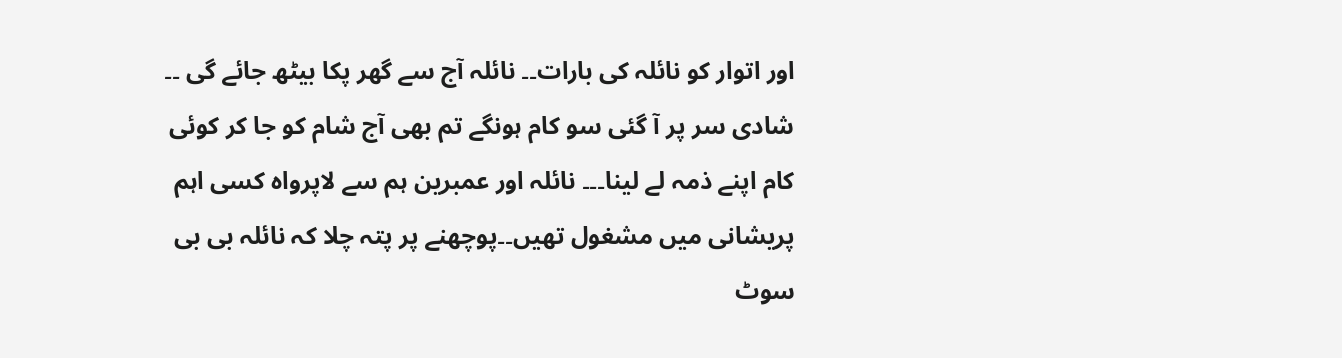اور اتوار کو نائلہ کی بارات۔۔ نائلہ آج سے گھر پکا بیٹھ جائے گی ۔۔ شادی سر پر آ گئی سو کام ہونگے تم بھی آج شام کو جا کر کوئی کام اپنے ذمہ لے لینا۔۔۔ نائلہ اور عمبرین ہم سے لاپرواہ کسی اہم پریشانی میں مشغول تھیں۔۔پوچھنے پر پتہ چلا کہ نائلہ بی بی سوٹ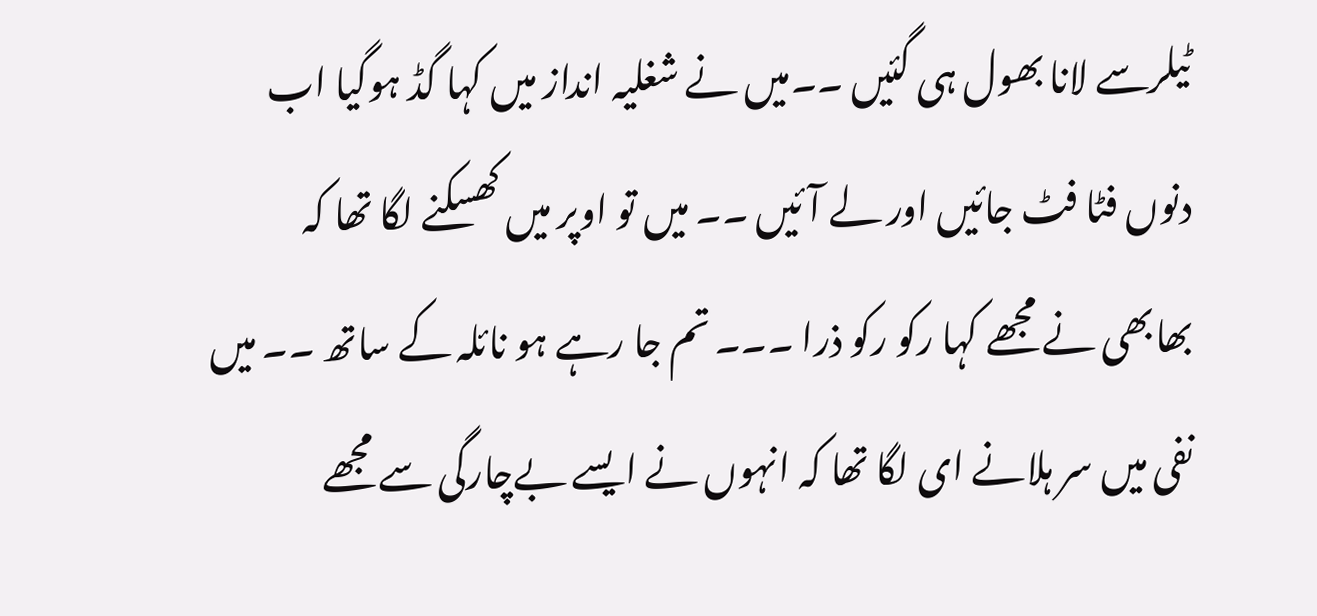ٹیلرسے لانا بھول ہی گئیں ۔۔میں نے شغلیہ انداز میں کہا گڈ ہوگیا اب دنوں فٹا فٹ جائیں اور لے آئیں ۔۔ میں تو اوپر میں کھسکنے لگا تھا کہ بھابھی نے مجھے کہا رکو رکو ذرا ۔۔۔ تم جا رہے ہو نائلہ کے ساتھ ۔۔ میں نفی میں سر ہلانے ای لگا تھا کہ انہوں نے ایسے بےچارگی سے مجھے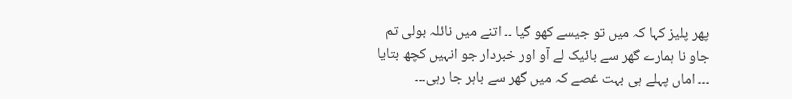پھر پلیز کہا کہ میں تو جیسے کھو گیا ۔۔ اتنے میں نائلہ بولی تم جاو نا ہمارے گھر سے بائیک لے آو اور خبردار جو انہیں کچھ بتایا ۔۔۔ اماں پہلے ہی بہت غصے کہ میں گھر سے باہر جا رہی۔۔۔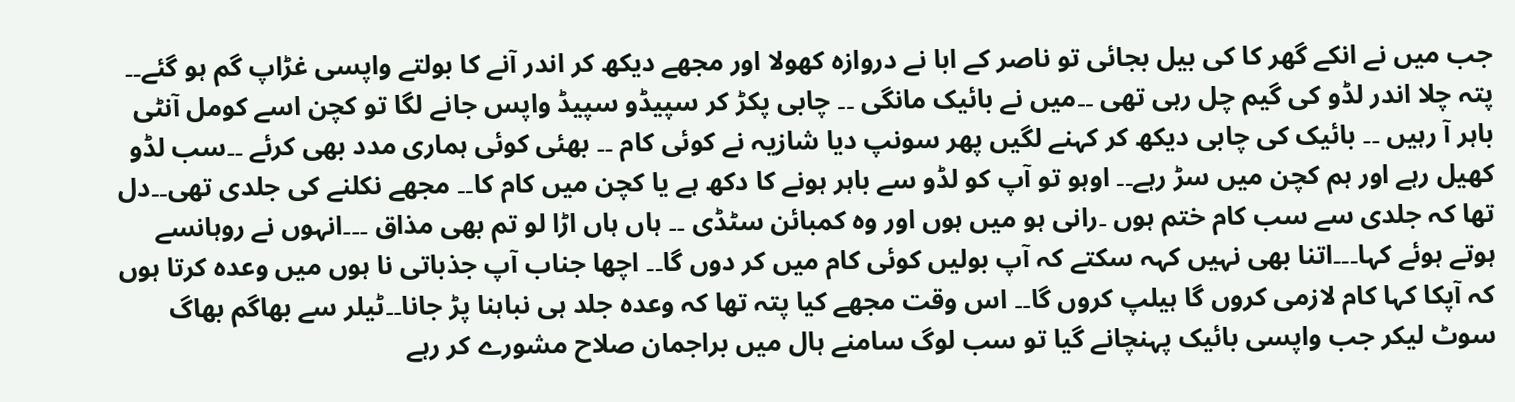جب میں نے انکے گھر کا کی بیل بجائی تو ناصر کے ابا نے دروازہ کھولا اور مجھے دیکھ کر اندر آنے کا بولتے واپسی غڑاپ گم ہو گئے۔۔ پتہ چلا اندر لڈو کی گیم چل رہی تھی ۔۔میں نے بائیک مانگی ۔۔ چابی پکڑ کر سپیڈو سپیڈ واپس جانے لگا تو کچن اسے کومل آنٹی باہر آ رہیں ۔۔ بائیک کی چابی دیکھ کر کہنے لگیں پھر سونپ دیا شازیہ نے کوئی کام ۔۔ بھئی کوئی ہماری مدد بھی کرئے ۔۔سب لڈو کھیل رہے اور ہم کچن میں سڑ رہے۔۔ اوہو تو آپ کو لڈو سے باہر ہونے کا دکھ ہے یا کچن میں کام کا۔۔ مجھے نکلنے کی جلدی تھی۔۔دل تھا کہ جلدی سے سب کام ختم ہوں ۔رانی ہو میں ہوں اور وہ کمبائن سٹڈی ۔۔ ہاں ہاں اڑا لو تم بھی مذاق ۔۔۔انہوں نے روہانسے ہوتے ہوئے کہا۔۔۔اتنا بھی نہیں کہہ سکتے کہ آپ بولیں کوئی کام میں کر دوں گا۔۔ اچھا جناب آپ جذباتی نا ہوں میں وعدہ کرتا ہوں کہ آپکا کہا کام لازمی کروں گا ہیلپ کروں گا۔۔ اس وقت مجھے کیا پتہ تھا کہ وعدہ جلد ہی نباہنا پڑ جانا۔۔ٹیلر سے بھاگم بھاگ سوٹ لیکر جب واپسی بائیک پہنچانے گیا تو سب لوگ سامنے ہال میں براجمان صلاح مشورے کر رہے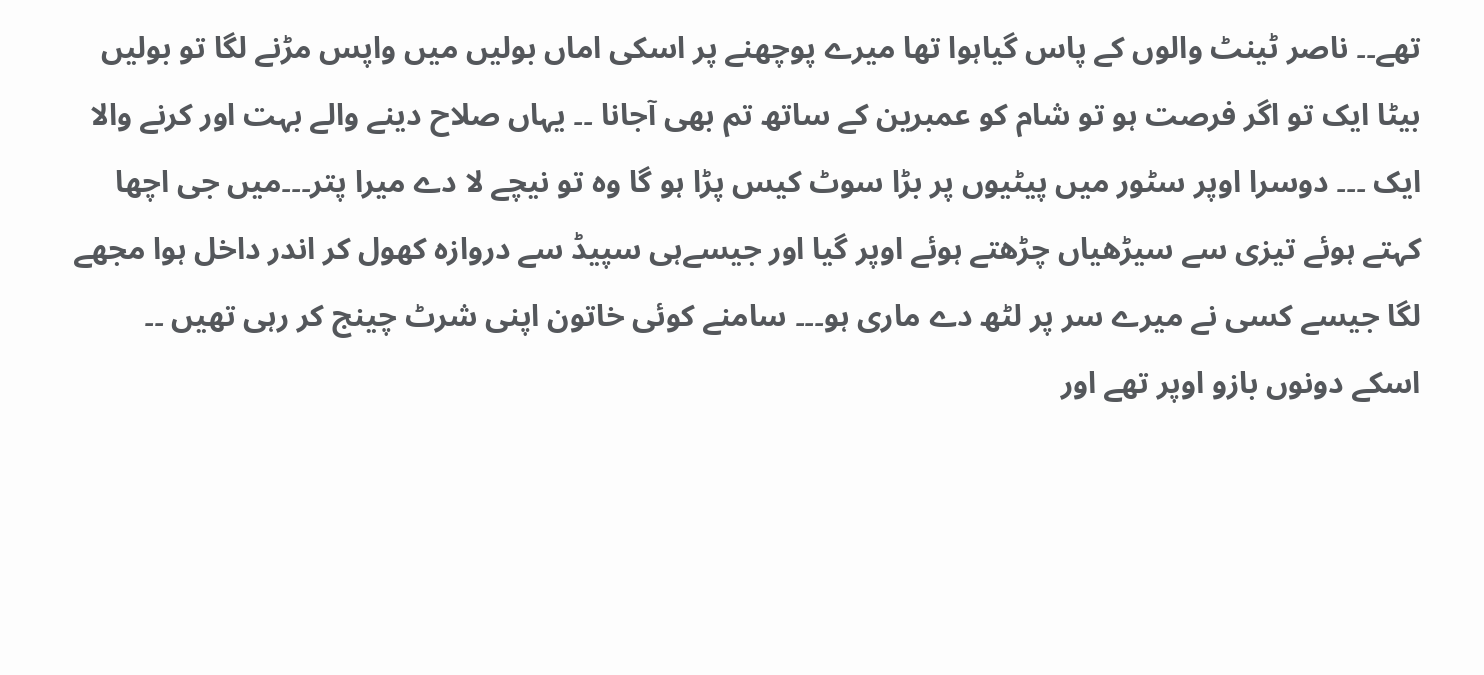تھے۔۔ ناصر ٹینٹ والوں کے پاس گیاہوا تھا میرے پوچھنے پر اسکی اماں بولیں میں واپس مڑنے لگا تو بولیں بیٹا ایک تو اگر فرصت ہو تو شام کو عمبرین کے ساتھ تم بھی آجانا ۔۔ یہاں صلاح دینے والے بہت اور کرنے والا ایک ۔۔۔ دوسرا اوپر سٹور میں پیٹیوں پر بڑا سوٹ کیس پڑا ہو گا وہ تو نیچے لا دے میرا پتر۔۔۔میں جی اچھا کہتے ہوئے تیزی سے سیڑھیاں چڑھتے ہوئے اوپر گیا اور جیسےہی سپیڈ سے دروازہ کھول کر اندر داخل ہوا مجھے لگا جیسے کسی نے میرے سر پر لٹھ دے ماری ہو۔۔۔ سامنے کوئی خاتون اپنی شرٹ چینج کر رہی تھیں ۔۔ اسکے دونوں بازو اوپر تھے اور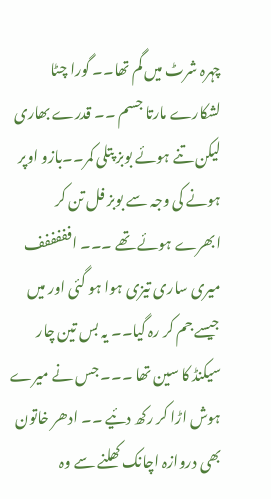چہرہ شرٹ میں گم تھا۔۔ گورا چٹا لشکارے مارتا جسم ۔۔ قدرے بھاری لیکن تنے ہوئے بوبز پتلی کمر۔۔بازو اوپر ہونے کی وجہ سے بوبز فل تن کر ابھرے ہوئے تھے ۔۔۔ افففففف میری ساری تیزی ہوا ہو گئی اور میں جیسے جم کر رہ گیا۔۔ یہ بس تین چار سیکنڈ کا سین تھا ۔۔۔ جس نے میرے ہوش اڑا کر رکھ دئیے ۔۔ ادھر خاتون بھی دروازہ اچانک کھلنے سے وہ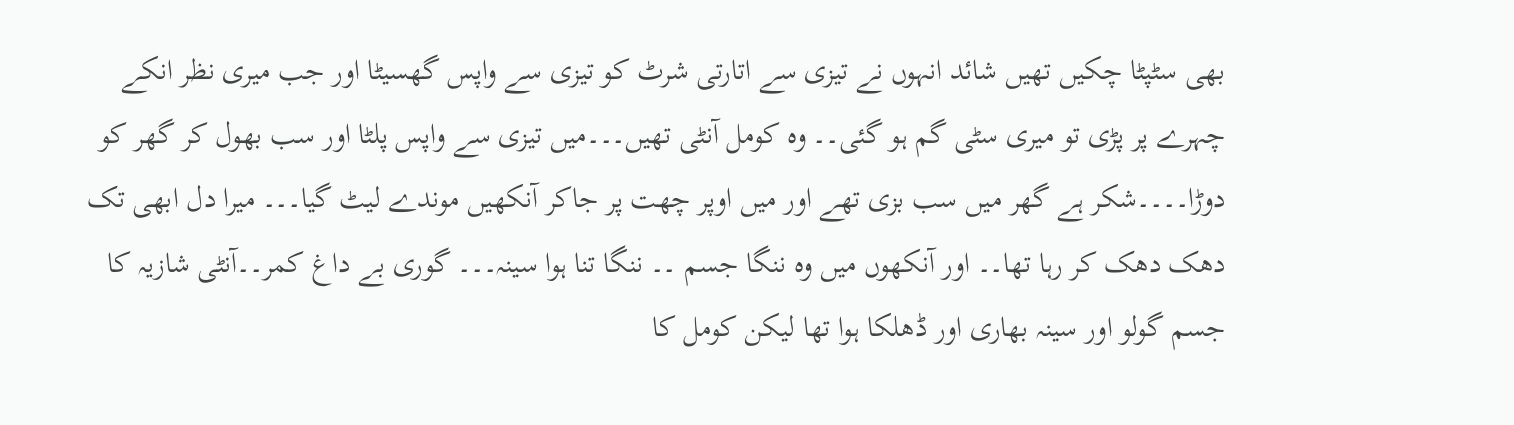بھی سٹپٹا چکیں تھیں شائد انہوں نے تیزی سے اتارتی شرٹ کو تیزی سے واپس گھسیٹا اور جب میری نظر انکے چہرے پر پڑی تو میری سٹی گم ہو گئی۔۔ وہ کومل آنٹی تھیں۔۔۔میں تیزی سے واپس پلٹا اور سب بھول کر گھر کو دوڑا۔۔۔۔شکر ہے گھر میں سب بزی تھے اور میں اوپر چھت پر جاکر آنکھیں موندے لیٹ گیا۔۔۔ میرا دل ابھی تک دھک دھک کر رہا تھا۔۔ اور آنکھوں میں وہ ننگا جسم ۔۔ ننگا تنا ہوا سینہ۔۔۔ گوری بے داغ کمر۔۔آنٹی شازیہ کا جسم گولو اور سینہ بھاری اور ڈھلکا ہوا تھا لیکن کومل کا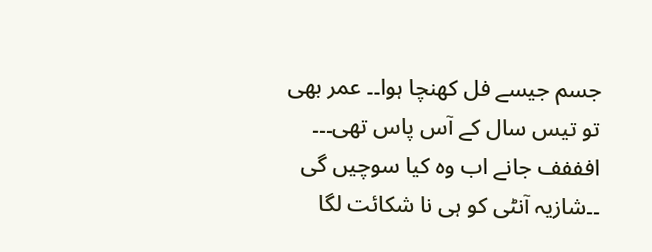جسم جیسے فل کھنچا ہوا۔۔ عمر بھی تو تیس سال کے آس پاس تھی۔۔۔ افففف جانے اب وہ کیا سوچیں گی ۔۔شازیہ آنٹی کو ہی نا شکائت لگا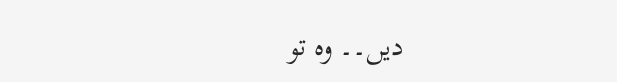دیں۔۔ وہ تو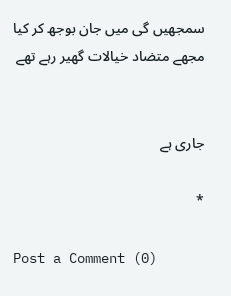سمجھیں گی میں جان بوجھ کر کیا مجھے متضاد خیالات گھیر رہے تھے


جاری ہے

*

Post a Comment (0)